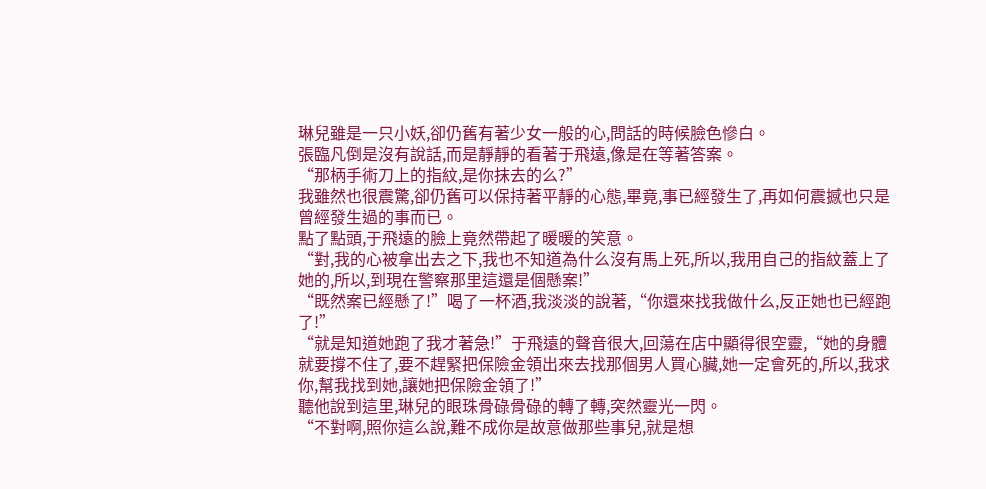琳兒雖是一只小妖,卻仍舊有著少女一般的心,問話的時候臉色慘白。
張臨凡倒是沒有說話,而是靜靜的看著于飛遠,像是在等著答案。
“那柄手術刀上的指紋,是你抹去的么?”
我雖然也很震驚,卻仍舊可以保持著平靜的心態,畢竟,事已經發生了,再如何震撼也只是曾經發生過的事而已。
點了點頭,于飛遠的臉上竟然帶起了暖暖的笑意。
“對,我的心被拿出去之下,我也不知道為什么沒有馬上死,所以,我用自己的指紋蓋上了她的,所以,到現在警察那里這還是個懸案!”
“既然案已經懸了!”喝了一杯酒,我淡淡的說著,“你還來找我做什么,反正她也已經跑了!”
“就是知道她跑了我才著急!”于飛遠的聲音很大,回蕩在店中顯得很空靈,“她的身體就要撐不住了,要不趕緊把保險金領出來去找那個男人買心臟,她一定會死的,所以,我求你,幫我找到她,讓她把保險金領了!”
聽他說到這里,琳兒的眼珠骨碌骨碌的轉了轉,突然靈光一閃。
“不對啊,照你這么說,難不成你是故意做那些事兒,就是想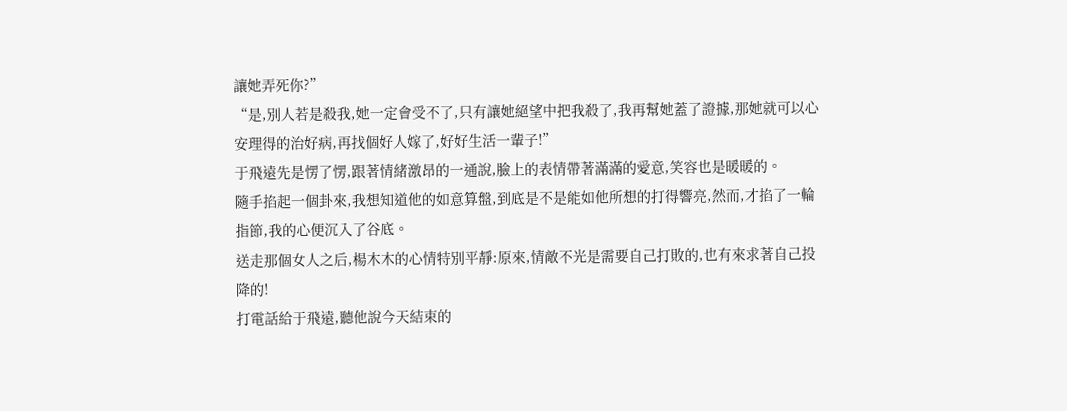讓她弄死你?”
“是,別人若是殺我,她一定會受不了,只有讓她絕望中把我殺了,我再幫她蓋了證據,那她就可以心安理得的治好病,再找個好人嫁了,好好生活一輩子!”
于飛遠先是愣了愣,跟著情緒激昂的一通說,臉上的表情帶著滿滿的愛意,笑容也是暖暖的。
隨手掐起一個卦來,我想知道他的如意算盤,到底是不是能如他所想的打得響亮,然而,才掐了一輪指節,我的心便沉入了谷底。
送走那個女人之后,楊木木的心情特別平靜:原來,情敵不光是需要自己打敗的,也有來求著自己投降的!
打電話給于飛遠,聽他說今天結束的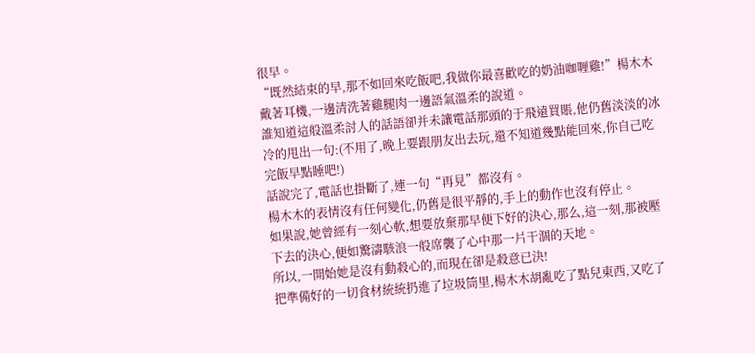很早。
“既然結束的早,那不如回來吃飯吧,我做你最喜歡吃的奶油咖喱雞!”楊木木戴著耳機,一邊清洗著雞腿肉一邊語氣溫柔的說道。
誰知道這般溫柔討人的話語卻并未讓電話那頭的于飛遠買賬,他仍舊淡淡的冰冷的甩出一句:(不用了,晚上要跟朋友出去玩,還不知道幾點能回來,你自己吃完飯早點睡吧!)
話說完了,電話也掛斷了,連一句“再見”都沒有。
楊木木的表情沒有任何變化,仍舊是很平靜的,手上的動作也沒有停止。
如果說,她曾經有一刻心軟,想要放棄那早便下好的決心,那么,這一刻,那被壓下去的決心,便如驚濤駭浪一般席襲了心中那一片干涸的天地。
所以,一開始她是沒有動殺心的,而現在卻是殺意已決!
把準備好的一切食材統統扔進了垃圾筒里,楊木木胡亂吃了點兒東西,又吃了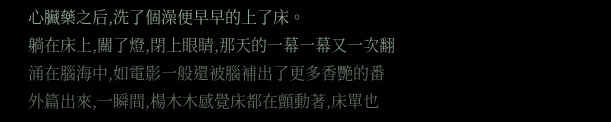心臟藥之后,洗了個澡便早早的上了床。
躺在床上,關了燈,閉上眼睛,那天的一幕一幕又一次翻涌在腦海中,如電影一般還被腦補出了更多香艷的番外篇出來,一瞬間,楊木木感覺床都在顫動著,床單也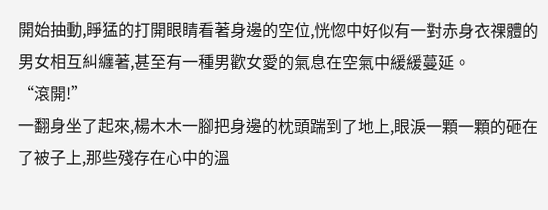開始抽動,睜猛的打開眼睛看著身邊的空位,恍惚中好似有一對赤身衣祼體的男女相互糾纏著,甚至有一種男歡女愛的氣息在空氣中緩緩蔓延。
“滾開!”
一翻身坐了起來,楊木木一腳把身邊的枕頭踹到了地上,眼淚一顆一顆的砸在了被子上,那些殘存在心中的溫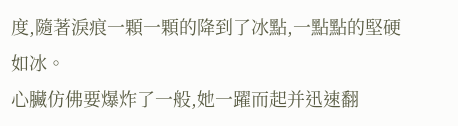度,隨著淚痕一顆一顆的降到了冰點,一點點的堅硬如冰。
心臟仿佛要爆炸了一般,她一躍而起并迅速翻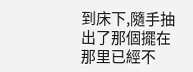到床下,隨手抽出了那個擺在那里已經不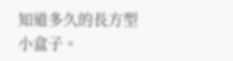知道多久的長方型小盒子。